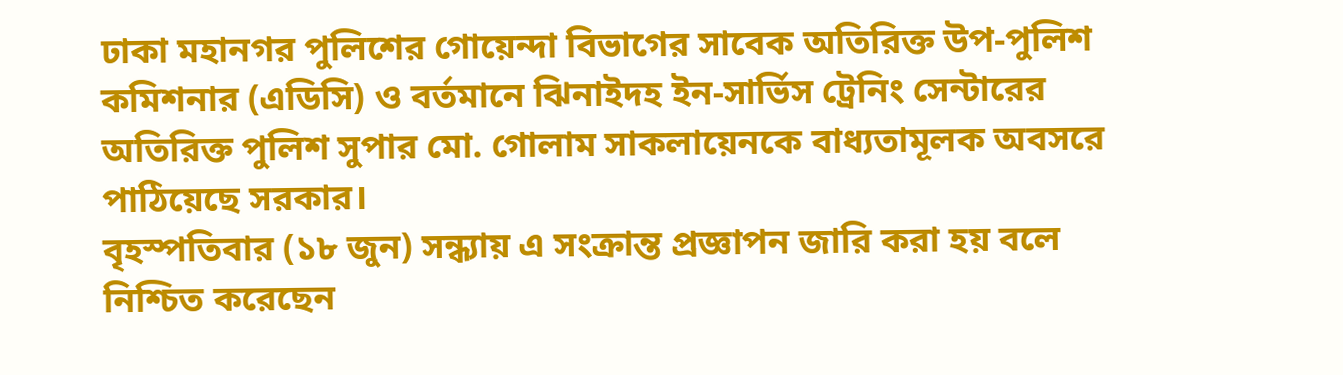ঢাকা মহানগর পুলিশের গোয়েন্দা বিভাগের সাবেক অতিরিক্ত উপ-পুলিশ কমিশনার (এডিসি) ও বর্তমানে ঝিনাইদহ ইন-সার্ভিস ট্রেনিং সেন্টারের অতিরিক্ত পুলিশ সুপার মো. গোলাম সাকলায়েনকে বাধ্যতামূলক অবসরে পাঠিয়েছে সরকার।
বৃহস্পতিবার (১৮ জুন) সন্ধ্যায় এ সংক্রান্ত প্রজ্ঞাপন জারি করা হয় বলে নিশ্চিত করেছেন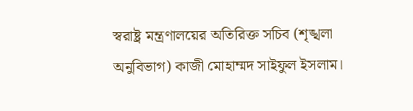স্বরাষ্ট্র মন্ত্রণালয়ের অতিরিক্ত সচিব (শৃঙ্খলা অনুবিভাগ) কাজী মোহাম্মদ সাইফুল ইসলাম।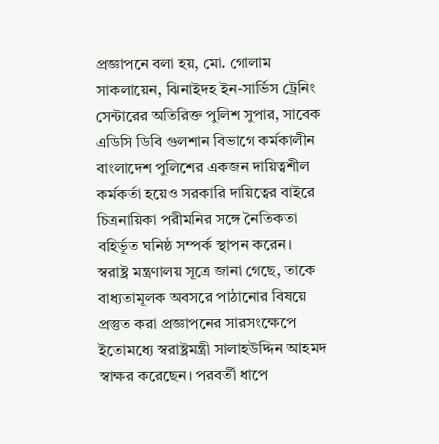প্রজ্ঞাপনে বলা হয়, মো. গোলাম সাকলায়েন, ঝিনাইদহ ইন-সার্ভিস ট্রেনিং সেন্টারের অতিরিক্ত পুলিশ সুপার, সাবেক এডিসি ডিবি গুলশান বিভাগে কর্মকালীন বাংলাদেশ পুলিশের একজন দায়িত্বশীল কর্মকর্তা হয়েও সরকারি দায়িত্বের বাইরে চিত্রনায়িকা পরীমনির সঙ্গে নৈতিকতা বহির্ভূত ঘনিষ্ঠ সম্পর্ক স্থাপন করেন।
স্বরাষ্ট্র মন্ত্রণালয় সূত্রে জানা গেছে, তাকে বাধ্যতামূলক অবসরে পাঠানোর বিষয়ে প্রস্তুত করা প্রজ্ঞাপনের সারসংক্ষেপে ইতোমধ্যে স্বরাষ্ট্রমন্ত্রী সালাহউদ্দিন আহমদ স্বাক্ষর করেছেন। পরবর্তী ধাপে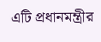এটি প্রধানমন্ত্রীর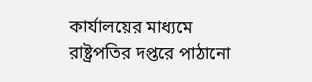কার্যালয়ের মাধ্যমে রাষ্ট্রপতির দপ্তরে পাঠানো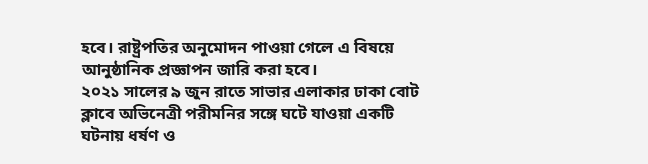হবে। রাষ্ট্রপতির অনুমোদন পাওয়া গেলে এ বিষয়ে আনুষ্ঠানিক প্রজ্ঞাপন জারি করা হবে।
২০২১ সালের ৯ জুন রাতে সাভার এলাকার ঢাকা বোট ক্লাবে অভিনেত্রী পরীমনির সঙ্গে ঘটে যাওয়া একটি ঘটনায় ধর্ষণ ও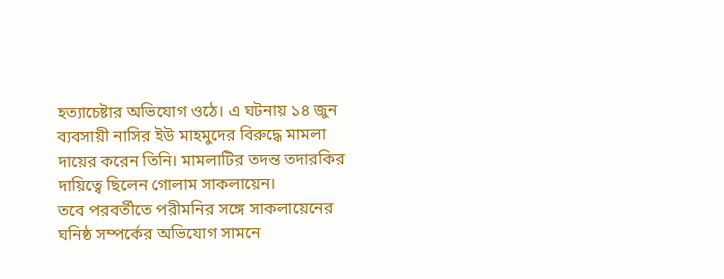হত্যাচেষ্টার অভিযোগ ওঠে। এ ঘটনায় ১৪ জুন ব্যবসায়ী নাসির ইউ মাহমুদের বিরুদ্ধে মামলা দায়ের করেন তিনি। মামলাটির তদন্ত তদারকির দায়িত্বে ছিলেন গোলাম সাকলায়েন।
তবে পরবর্তীতে পরীমনির সঙ্গে সাকলায়েনের ঘনিষ্ঠ সম্পর্কের অভিযোগ সামনে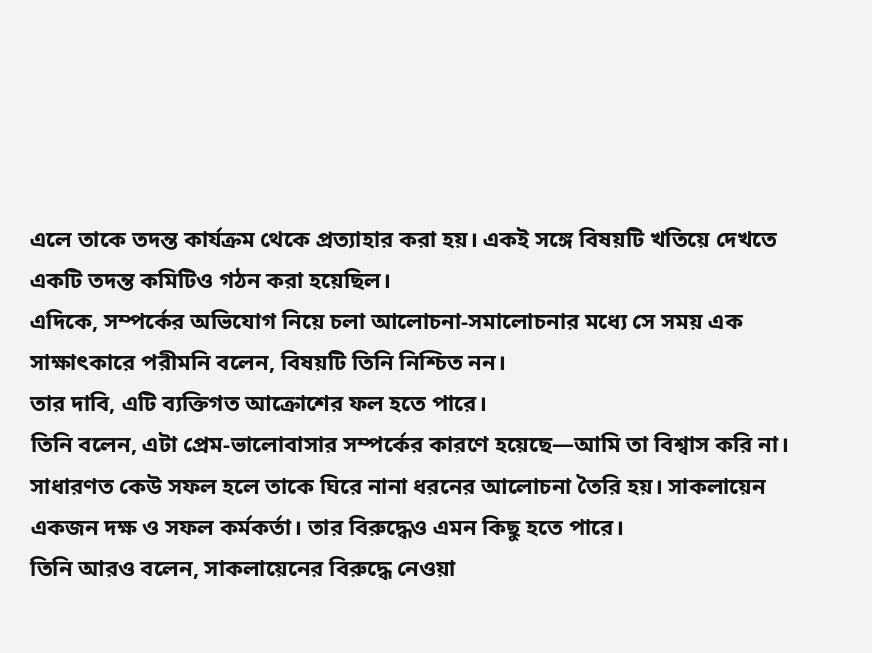এলে তাকে তদন্ত কার্যক্রম থেকে প্রত্যাহার করা হয়। একই সঙ্গে বিষয়টি খতিয়ে দেখতে একটি তদন্ত কমিটিও গঠন করা হয়েছিল।
এদিকে, সম্পর্কের অভিযোগ নিয়ে চলা আলোচনা-সমালোচনার মধ্যে সে সময় এক সাক্ষাৎকারে পরীমনি বলেন, বিষয়টি তিনি নিশ্চিত নন।
তার দাবি, এটি ব্যক্তিগত আক্রোশের ফল হতে পারে।
তিনি বলেন, এটা প্রেম-ভালোবাসার সম্পর্কের কারণে হয়েছে—আমি তা বিশ্বাস করি না। সাধারণত কেউ সফল হলে তাকে ঘিরে নানা ধরনের আলোচনা তৈরি হয়। সাকলায়েন একজন দক্ষ ও সফল কর্মকর্তা। তার বিরুদ্ধেও এমন কিছু হতে পারে।
তিনি আরও বলেন, সাকলায়েনের বিরুদ্ধে নেওয়া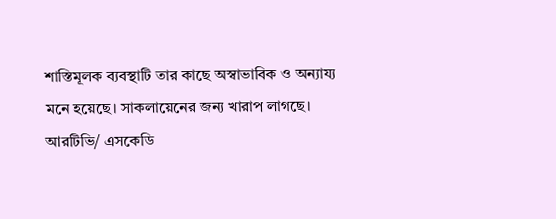শাস্তিমূলক ব্যবস্থাটি তার কাছে অস্বাভাবিক ও অন্যায্য মনে হয়েছে। সাকলায়েনের জন্য খারাপ লাগছে।
আরটিভি/ এসকেডি